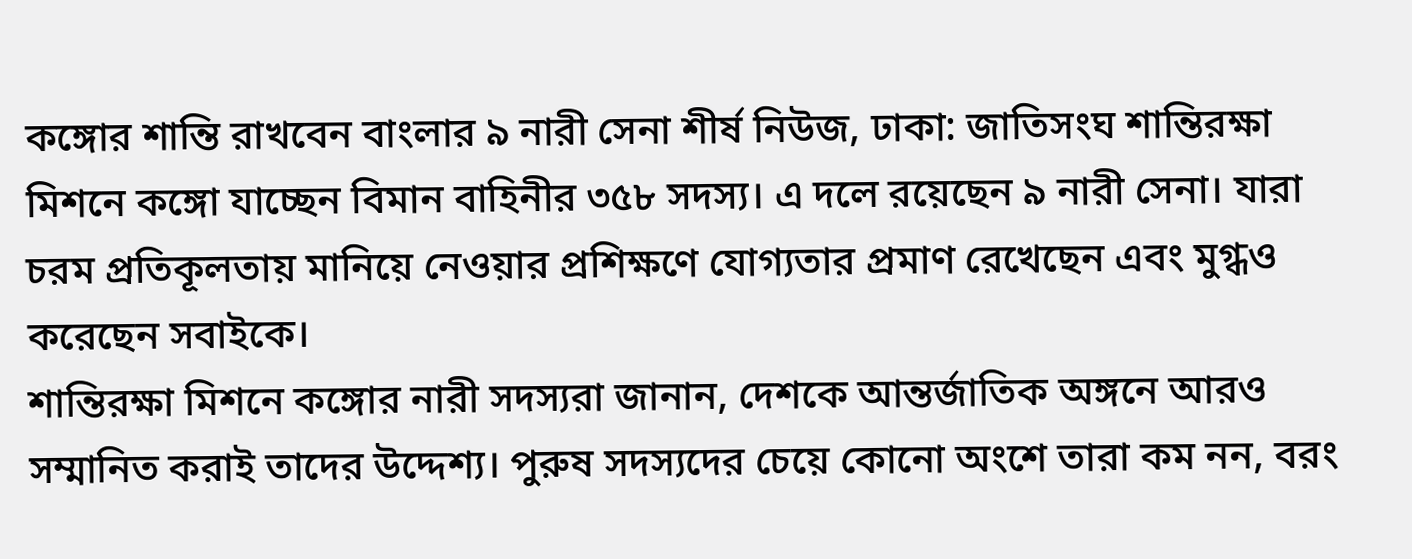কঙ্গোর শান্তি রাখবেন বাংলার ৯ নারী সেনা শীর্ষ নিউজ, ঢাকা: জাতিসংঘ শান্তিরক্ষা মিশনে কঙ্গো যাচ্ছেন বিমান বাহিনীর ৩৫৮ সদস্য। এ দলে রয়েছেন ৯ নারী সেনা। যারা চরম প্রতিকূলতায় মানিয়ে নেওয়ার প্রশিক্ষণে যোগ্যতার প্রমাণ রেখেছেন এবং মুগ্ধও করেছেন সবাইকে।
শান্তিরক্ষা মিশনে কঙ্গোর নারী সদস্যরা জানান, দেশকে আন্তর্জাতিক অঙ্গনে আরও সম্মানিত করাই তাদের উদ্দেশ্য। পুরুষ সদস্যদের চেয়ে কোনো অংশে তারা কম নন, বরং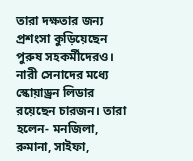তারা দক্ষতার জন্য প্রশংসা কুড়িয়েছেন পুরুষ সহকর্মীদেরও।
নারী সেনাদের মধ্যে স্কোয়াড্রন লিডার রয়েছেন চারজন। তারা হলেন- মনজিলা, রুমানা, সাইফা,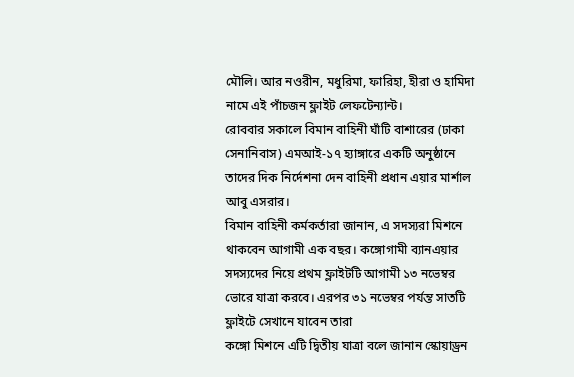মৌলি। আর নওরীন, মধুরিমা, ফারিহা, হীরা ও হামিদা নামে এই পাঁচজন ফ্লাইট লেফটেন্যান্ট।
রোববার সকালে বিমান বাহিনী ঘাঁটি বাশারের (ঢাকা সেনানিবাস) এমআই-১৭ হ্যাঙ্গারে একটি অনুষ্ঠানে তাদের দিক নির্দেশনা দেন বাহিনী প্রধান এয়ার মার্শাল আবু এসরার।
বিমান বাহিনী কর্মকর্তারা জানান, এ সদস্যরা মিশনে থাকবেন আগামী এক বছর। কঙ্গোগামী ব্যানএয়ার সদস্যদের নিয়ে প্রথম ফ্লাইটটি আগামী ১৩ নভেম্বর ভোরে যাত্রা করবে। এরপর ৩১ নভেম্বর পর্যন্ত সাতটি ফ্লাইটে সেখানে যাবেন তারা
কঙ্গো মিশনে এটি দ্বিতীয় যাত্রা বলে জানান স্কোয়াড্রন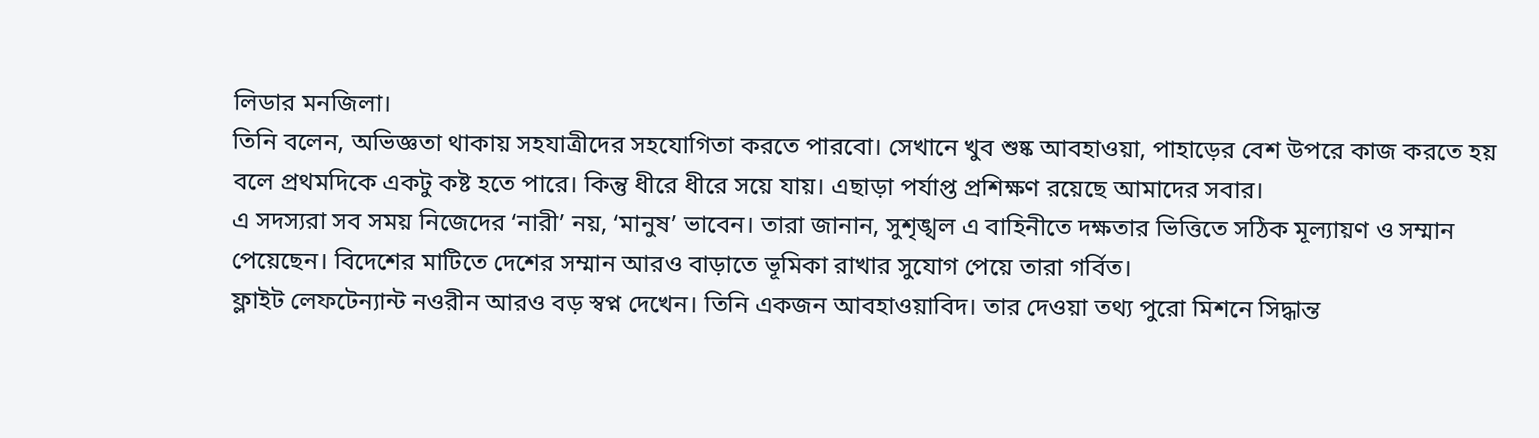লিডার মনজিলা।
তিনি বলেন, অভিজ্ঞতা থাকায় সহযাত্রীদের সহযোগিতা করতে পারবো। সেখানে খুব শুষ্ক আবহাওয়া, পাহাড়ের বেশ উপরে কাজ করতে হয় বলে প্রথমদিকে একটু কষ্ট হতে পারে। কিন্তু ধীরে ধীরে সয়ে যায়। এছাড়া পর্যাপ্ত প্রশিক্ষণ রয়েছে আমাদের সবার।
এ সদস্যরা সব সময় নিজেদের ‘নারী’ নয়, ‘মানুষ’ ভাবেন। তারা জানান, সুশৃঙ্খল এ বাহিনীতে দক্ষতার ভিত্তিতে সঠিক মূল্যায়ণ ও সম্মান পেয়েছেন। বিদেশের মাটিতে দেশের সম্মান আরও বাড়াতে ভূমিকা রাখার সুযোগ পেয়ে তারা গর্বিত।
ফ্লাইট লেফটেন্যান্ট নওরীন আরও বড় স্বপ্ন দেখেন। তিনি একজন আবহাওয়াবিদ। তার দেওয়া তথ্য পুরো মিশনে সিদ্ধান্ত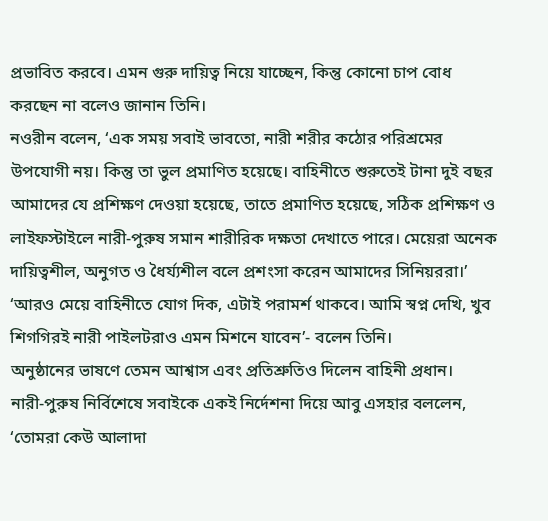প্রভাবিত করবে। এমন গুরু দায়িত্ব নিয়ে যাচ্ছেন, কিন্তু কোনো চাপ বোধ করছেন না বলেও জানান তিনি।
নওরীন বলেন, ‘এক সময় সবাই ভাবতো, নারী শরীর কঠোর পরিশ্রমের উপযোগী নয়। কিন্তু তা ভুল প্রমাণিত হয়েছে। বাহিনীতে শুরুতেই টানা দুই বছর আমাদের যে প্রশিক্ষণ দেওয়া হয়েছে, তাতে প্রমাণিত হয়েছে, সঠিক প্রশিক্ষণ ও লাইফস্টাইলে নারী-পুরুষ সমান শারীরিক দক্ষতা দেখাতে পারে। মেয়েরা অনেক দায়িত্বশীল, অনুগত ও ধৈর্য্যশীল বলে প্রশংসা করেন আমাদের সিনিয়ররা।’
‘আরও মেয়ে বাহিনীতে যোগ দিক, এটাই পরামর্শ থাকবে। আমি স্বপ্ন দেখি, খুব শিগগিরই নারী পাইলটরাও এমন মিশনে যাবেন’- বলেন তিনি।
অনুষ্ঠানের ভাষণে তেমন আশ্বাস এবং প্রতিশ্রুতিও দিলেন বাহিনী প্রধান।
নারী-পুরুষ নির্বিশেষে সবাইকে একই নির্দেশনা দিয়ে আবু এসহার বললেন, ‘তোমরা কেউ আলাদা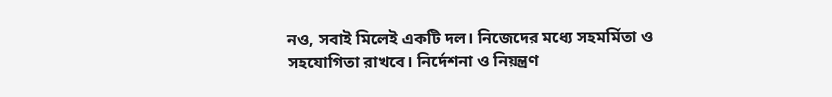নও, সবাই মিলেই একটি দল। নিজেদের মধ্যে সহমর্মিতা ও সহযোগিতা রাখবে। নির্দেশনা ও নিয়ন্ত্রণ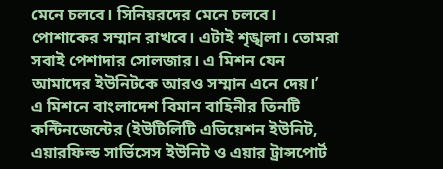মেনে চলবে। সিনিয়রদের মেনে চলবে। পোশাকের সম্মান রাখবে। এটাই শৃঙ্খলা। তোমরা সবাই পেশাদার সোলজার। এ মিশন যেন আমাদের ইউনিটকে আরও সম্মান এনে দেয়।’
এ মিশনে বাংলাদেশ বিমান বাহিনীর তিনটি কন্টিনজেন্টের (ইউটিলিটি এভিয়েশন ইউনিট, এয়ারফিল্ড সার্ভিসেস ইউনিট ও এয়ার ট্রান্সপোর্ট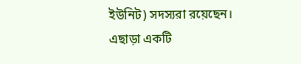ইউনিট) সদস্যরা রয়েছেন। এছাড়া একটি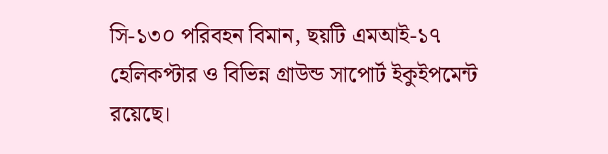সি-১৩০ পরিবহন বিমান, ছয়টি এমআই-১৭ হেলিকপ্টার ও বিভিন্ন গ্রাউন্ড সাপোর্ট ইকুইপমেন্ট রয়েছে।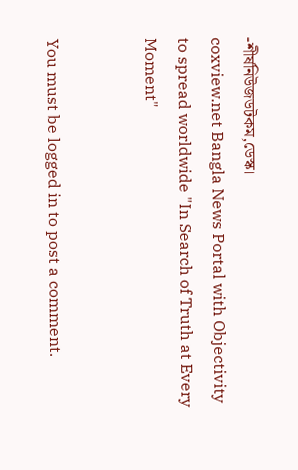-শীর্ষনিউজডটকম,ডেস্ক।
coxview.net Bangla News Portal with Objectivity to spread worldwide "In Search of Truth at Every Moment"


You must be logged in to post a comment.